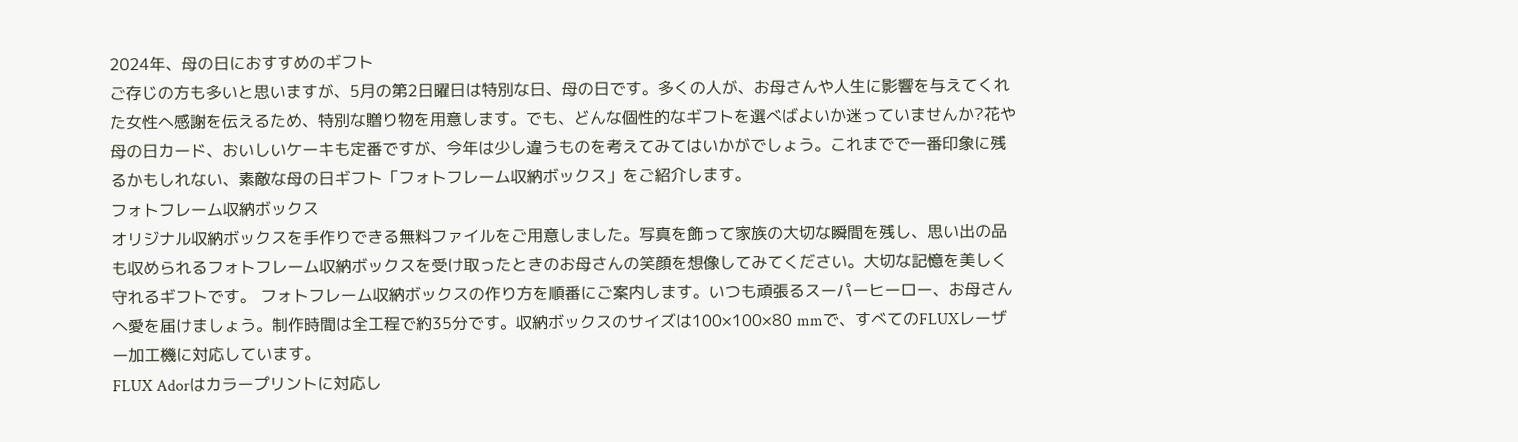2024年、母の日におすすめのギフト
ご存じの方も多いと思いますが、5月の第2日曜日は特別な日、母の日です。多くの人が、お母さんや人生に影響を与えてくれた女性へ感謝を伝えるため、特別な贈り物を用意します。でも、どんな個性的なギフトを選べばよいか迷っていませんか?花や母の日カード、おいしいケーキも定番ですが、今年は少し違うものを考えてみてはいかがでしょう。これまでで一番印象に残るかもしれない、素敵な母の日ギフト「フォトフレーム収納ボックス」をご紹介します。
フォトフレーム収納ボックス
オリジナル収納ボックスを手作りできる無料ファイルをご用意しました。写真を飾って家族の大切な瞬間を残し、思い出の品も収められるフォトフレーム収納ボックスを受け取ったときのお母さんの笑顔を想像してみてください。大切な記憶を美しく守れるギフトです。 フォトフレーム収納ボックスの作り方を順番にご案内します。いつも頑張るスーパーヒーロー、お母さんへ愛を届けましょう。制作時間は全工程で約35分です。収納ボックスのサイズは100×100×80 mmで、すべてのFLUXレーザー加工機に対応しています。
FLUX Adorはカラープリントに対応し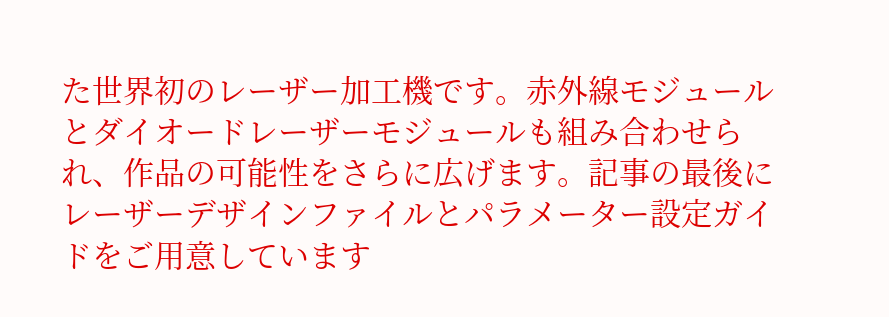た世界初のレーザー加工機です。赤外線モジュールとダイオードレーザーモジュールも組み合わせられ、作品の可能性をさらに広げます。記事の最後にレーザーデザインファイルとパラメーター設定ガイドをご用意しています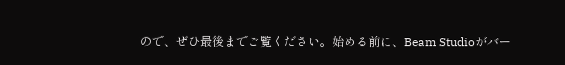ので、ぜひ最後までご覧ください。始める前に、Beam Studioがバー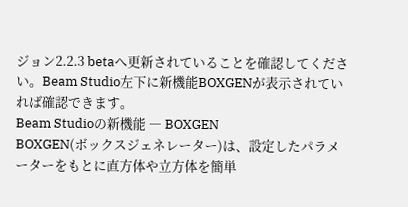ジョン2.2.3 betaへ更新されていることを確認してください。Beam Studio左下に新機能BOXGENが表示されていれば確認できます。
Beam Studioの新機能 ― BOXGEN
BOXGEN(ボックスジェネレーター)は、設定したパラメーターをもとに直方体や立方体を簡単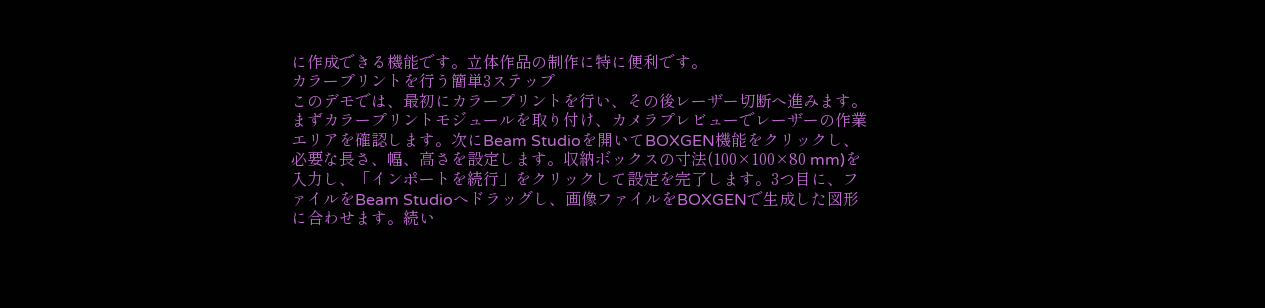に作成できる機能です。立体作品の制作に特に便利です。
カラープリントを行う簡単3ステップ
このデモでは、最初にカラープリントを行い、その後レーザー切断へ進みます。まずカラープリントモジュールを取り付け、カメラプレビューでレーザーの作業エリアを確認します。次にBeam Studioを開いてBOXGEN機能をクリックし、必要な長さ、幅、高さを設定します。収納ボックスの寸法(100×100×80 mm)を入力し、「インポートを続行」をクリックして設定を完了します。3つ目に、ファイルをBeam Studioへドラッグし、画像ファイルをBOXGENで生成した図形に合わせます。続い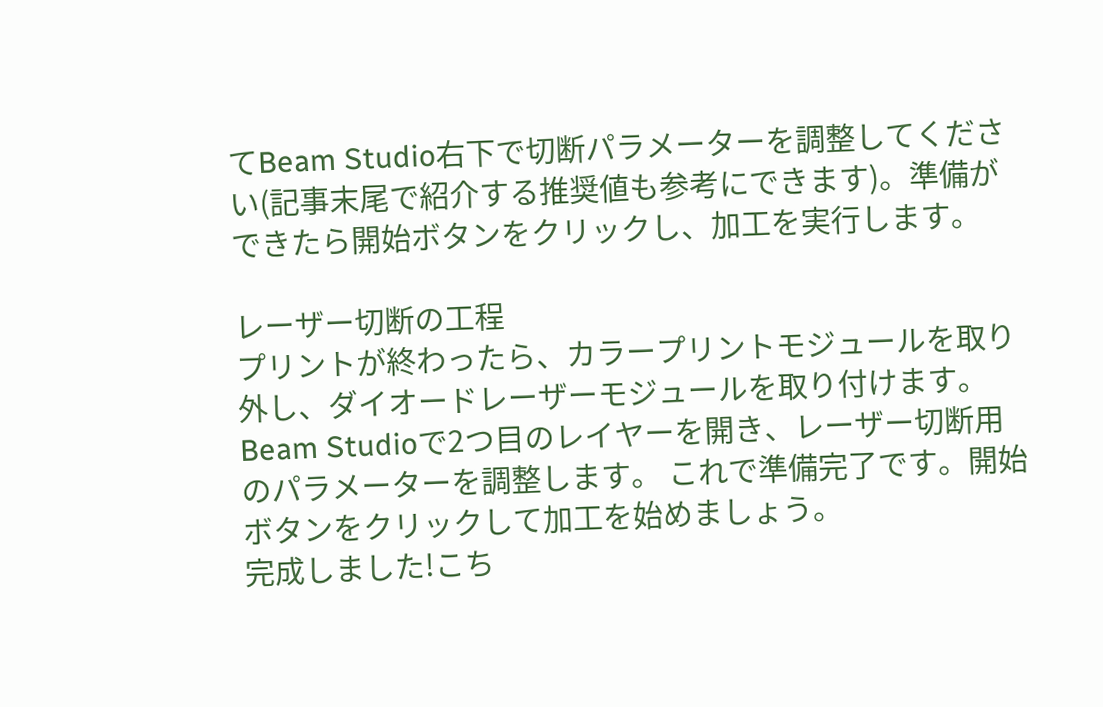てBeam Studio右下で切断パラメーターを調整してください(記事末尾で紹介する推奨値も参考にできます)。準備ができたら開始ボタンをクリックし、加工を実行します。

レーザー切断の工程
プリントが終わったら、カラープリントモジュールを取り外し、ダイオードレーザーモジュールを取り付けます。 Beam Studioで2つ目のレイヤーを開き、レーザー切断用のパラメーターを調整します。 これで準備完了です。開始ボタンをクリックして加工を始めましょう。
完成しました!こち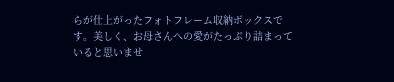らが仕上がったフォトフレーム収納ボックスです。美しく、お母さんへの愛がたっぷり詰まっていると思いませ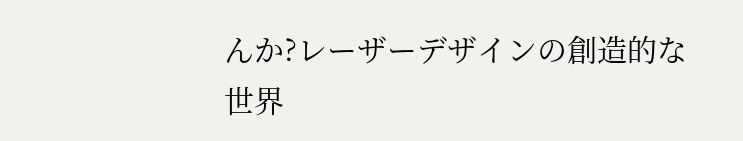んか?レーザーデザインの創造的な世界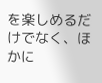を楽しめるだけでなく、ほかに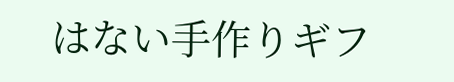はない手作りギフ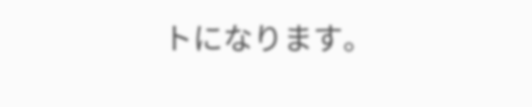トになります。